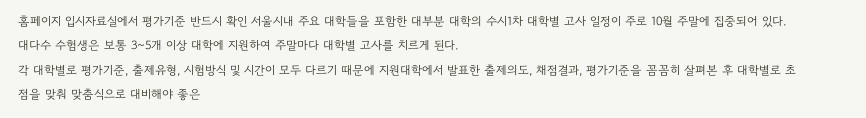홈페이지 입시자료실에서 평가기준 반드시 확인 서울시내 주요 대학들을 포함한 대부분 대학의 수시1차 대학별 고사 일정이 주로 10월 주말에 집중되어 있다.
대다수 수험생은 보통 3~5개 이상 대학에 지원하여 주말마다 대학별 고사를 치르게 된다.
각 대학별로 평가기준, 출제유형, 시험방식 및 시간이 모두 다르기 때문에 지원대학에서 발표한 출제의도, 채점결과, 평가기준을 꼼꼼히 살펴본 후 대학별로 초점을 맞춰 맞춤식으로 대비해야 좋은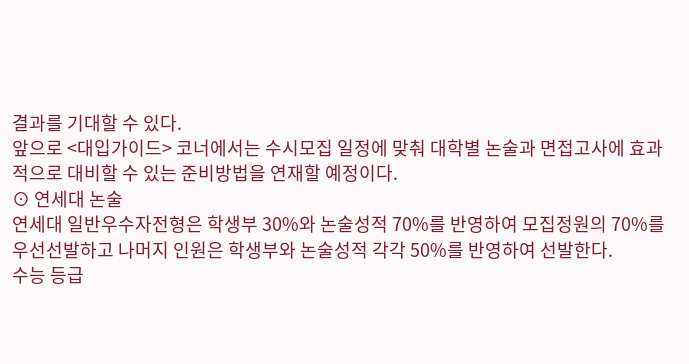결과를 기대할 수 있다.
앞으로 <대입가이드> 코너에서는 수시모집 일정에 맞춰 대학별 논술과 면접고사에 효과적으로 대비할 수 있는 준비방법을 연재할 예정이다.
⊙ 연세대 논술
연세대 일반우수자전형은 학생부 30%와 논술성적 70%를 반영하여 모집정원의 70%를 우선선발하고 나머지 인원은 학생부와 논술성적 각각 50%를 반영하여 선발한다.
수능 등급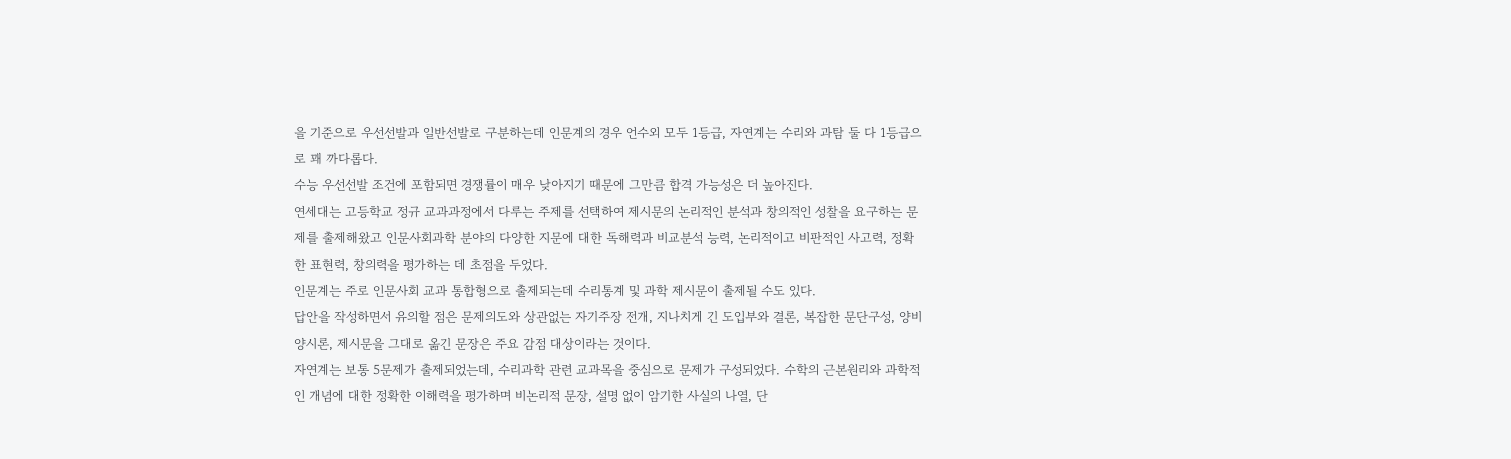을 기준으로 우선선발과 일반선발로 구분하는데 인문계의 경우 언수외 모두 1등급, 자연계는 수리와 과탐 둘 다 1등급으로 꽤 까다롭다.
수능 우선선발 조건에 포함되면 경쟁률이 매우 낮아지기 때문에 그만큼 합격 가능성은 더 높아진다.
연세대는 고등학교 정규 교과과정에서 다루는 주제를 선택하여 제시문의 논리적인 분석과 창의적인 성찰을 요구하는 문제를 출제해왔고 인문사회과학 분야의 다양한 지문에 대한 독해력과 비교분석 능력, 논리적이고 비판적인 사고력, 정확한 표현력, 창의력을 평가하는 데 초점을 두었다.
인문계는 주로 인문사회 교과 통합형으로 출제되는데 수리통계 및 과학 제시문이 출제될 수도 있다.
답안을 작성하면서 유의할 점은 문제의도와 상관없는 자기주장 전개, 지나치게 긴 도입부와 결론, 복잡한 문단구성, 양비양시론, 제시문을 그대로 옮긴 문장은 주요 감점 대상이라는 것이다.
자연계는 보통 5문제가 출제되었는데, 수리과학 관련 교과목을 중심으로 문제가 구성되었다. 수학의 근본원리와 과학적인 개념에 대한 정확한 이해력을 평가하며 비논리적 문장, 설명 없이 암기한 사실의 나열, 단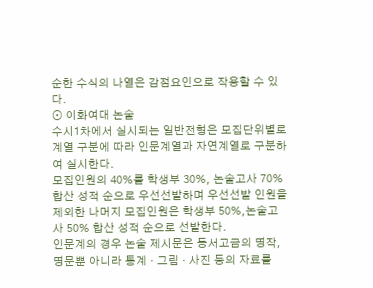순한 수식의 나열은 감점요인으로 작용할 수 있다.
⊙ 이화여대 논술
수시1차에서 실시되는 일반전형은 모집단위별로 계열 구분에 따라 인문계열과 자연계열로 구분하여 실시한다.
모집인원의 40%를 학생부 30%, 논술고사 70% 합산 성적 순으로 우선선발하며 우선선발 인원을 제외한 나머지 모집인원은 학생부 50%,논술고사 50% 합산 성적 순으로 선발한다.
인문계의 경우 논술 제시문은 동서고금의 명작, 명문뿐 아니라 통계 · 그림 · 사진 등의 자료를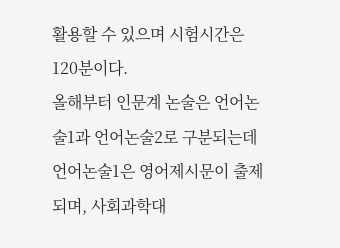활용할 수 있으며 시험시간은 120분이다.
올해부터 인문계 논술은 언어논술1과 언어논술2로 구분되는데 언어논술1은 영어제시문이 출제되며, 사회과학대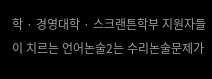학 · 경영대학 · 스크랜튼학부 지원자들이 치르는 언어논술2는 수리논술문제가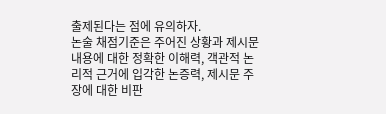출제된다는 점에 유의하자.
논술 채점기준은 주어진 상황과 제시문 내용에 대한 정확한 이해력, 객관적 논리적 근거에 입각한 논증력, 제시문 주장에 대한 비판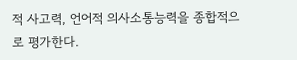적 사고력, 언어적 의사소통능력을 종합적으로 평가한다.